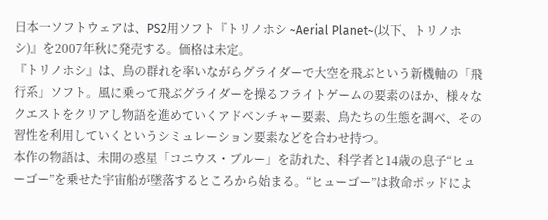日本一ソフトウェアは、PS2用ソフト『トリノホシ ~Aerial Planet~(以下、トリノホシ)』を2007年秋に発売する。価格は未定。
『トリノホシ』は、鳥の群れを率いながらグライダーで大空を飛ぶという新機軸の「飛行系」ソフト。風に乗って飛ぶグライダーを操るフライトゲームの要素のほか、様々なクエストをクリアし物語を進めていくアドベンチャー要素、鳥たちの生態を調べ、その習性を利用していくというシミュレーション要素などを合わせ持つ。
本作の物語は、未開の惑星「コニウス・ブルー」を訪れた、科学者と14歳の息子“ヒューゴー”を乗せた宇宙船が墜落するところから始まる。“ヒューゴー”は救命ポッドによ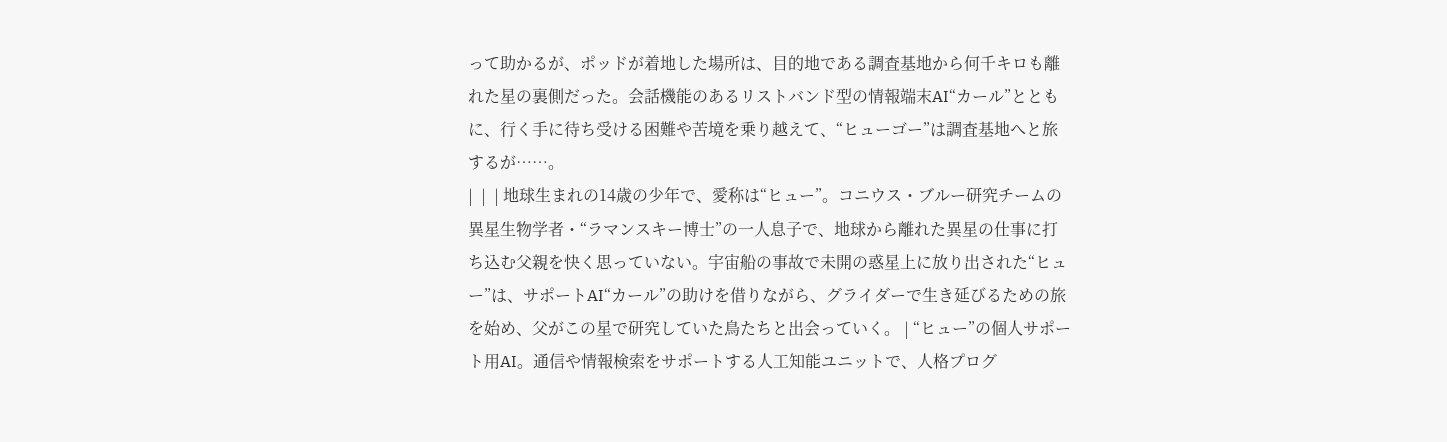って助かるが、ポッドが着地した場所は、目的地である調査基地から何千キロも離れた星の裏側だった。会話機能のあるリストバンド型の情報端末AI“カール”とともに、行く手に待ち受ける困難や苦境を乗り越えて、“ヒューゴー”は調査基地へと旅するが……。
|  |  | 地球生まれの14歳の少年で、愛称は“ヒュー”。コニウス・ブルー研究チームの異星生物学者・“ラマンスキー博士”の一人息子で、地球から離れた異星の仕事に打ち込む父親を快く思っていない。宇宙船の事故で未開の惑星上に放り出された“ヒュー”は、サポートAI“カール”の助けを借りながら、グライダーで生き延びるための旅を始め、父がこの星で研究していた鳥たちと出会っていく。 | “ヒュー”の個人サポート用AI。通信や情報検索をサポートする人工知能ユニットで、人格プログ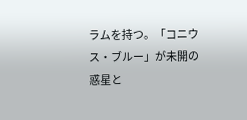ラムを持つ。「コニウス・ブルー」が未開の惑星と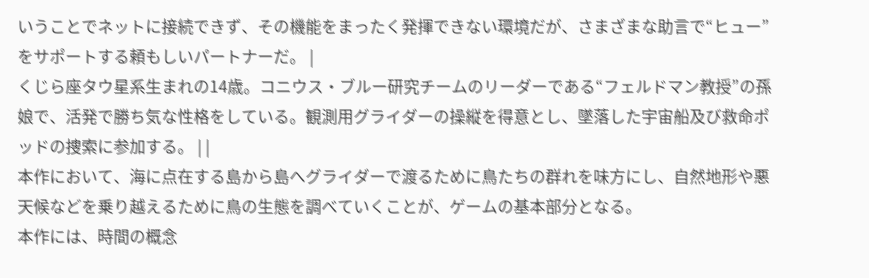いうことでネットに接続できず、その機能をまったく発揮できない環境だが、さまざまな助言で“ヒュー”をサポートする頼もしいパートナーだ。 |
くじら座タウ星系生まれの14歳。コニウス・ブルー研究チームのリーダーである“フェルドマン教授”の孫娘で、活発で勝ち気な性格をしている。観測用グライダーの操縦を得意とし、墜落した宇宙船及び救命ポッドの捜索に参加する。 | |
本作において、海に点在する島から島へグライダーで渡るために鳥たちの群れを味方にし、自然地形や悪天候などを乗り越えるために鳥の生態を調べていくことが、ゲームの基本部分となる。
本作には、時間の概念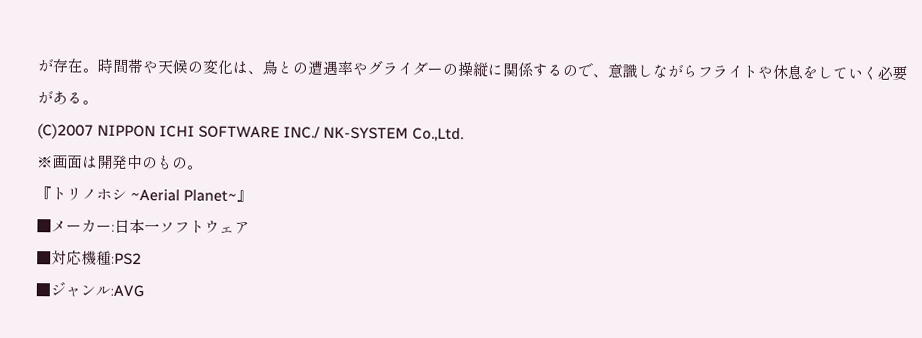が存在。時間帯や天候の変化は、鳥との遭遇率やグライダーの操縦に関係するので、意識しながらフライトや休息をしていく必要がある。
(C)2007 NIPPON ICHI SOFTWARE INC./ NK-SYSTEM Co.,Ltd.
※画面は開発中のもの。
『トリノホシ ~Aerial Planet~』
■メーカー:日本一ソフトウェア
■対応機種:PS2
■ジャンル:AVG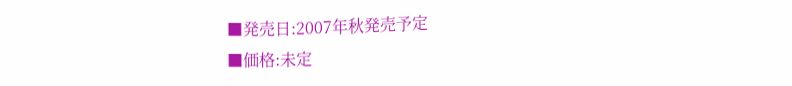■発売日:2007年秋発売予定
■価格:未定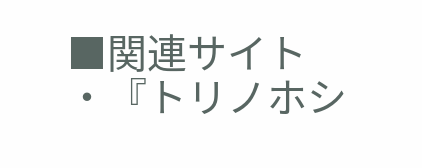■関連サイト
・『トリノホシ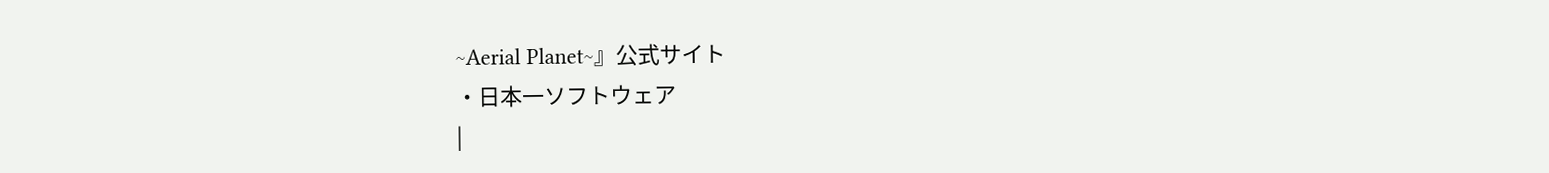~Aerial Planet~』公式サイト
・日本一ソフトウェア
|